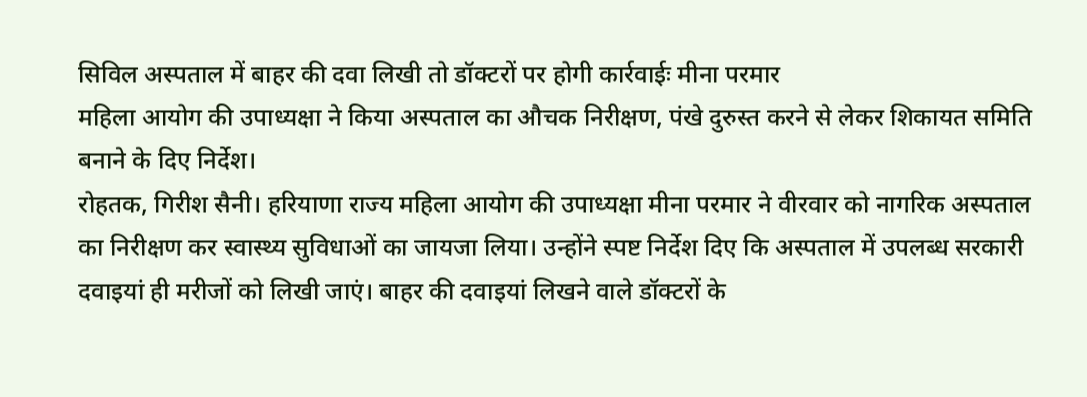सिविल अस्पताल में बाहर की दवा लिखी तो डॉक्टरों पर होगी कार्रवाईः मीना परमार
महिला आयोग की उपाध्यक्षा ने किया अस्पताल का औचक निरीक्षण, पंखे दुरुस्त करने से लेकर शिकायत समिति बनाने के दिए निर्देश।
रोहतक, गिरीश सैनी। हरियाणा राज्य महिला आयोग की उपाध्यक्षा मीना परमार ने वीरवार को नागरिक अस्पताल का निरीक्षण कर स्वास्थ्य सुविधाओं का जायजा लिया। उन्होंने स्पष्ट निर्देश दिए कि अस्पताल में उपलब्ध सरकारी दवाइयां ही मरीजों को लिखी जाएं। बाहर की दवाइयां लिखने वाले डॉक्टरों के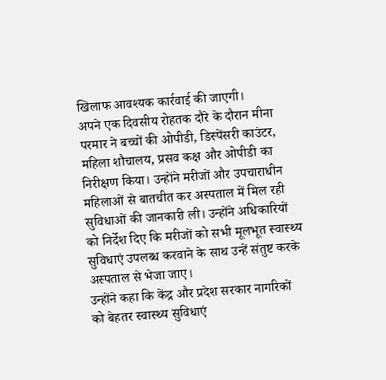खिलाफ आवश्यक कार्रवाई की जाएगी।
अपने एक दिवसीय रोहतक दौरे के दौरान मीना परमार ने बच्चों की ओपीडी, डिस्पेंसरी काउंटर, महिला शौचालय, प्रसव कक्ष और ओपीडी का निरीक्षण किया। उन्होंने मरीजों और उपचाराधीन महिलाओं से बातचीत कर अस्पताल में मिल रही सुविधाओं की जानकारी ली। उन्होंने अधिकारियों को निर्देश दिए कि मरीजों को सभी मूलभूत स्वास्थ्य सुविधाएं उपलब्ध करवाने के साथ उन्हें संतुष्ट करके अस्पताल से भेजा जाए।
उन्होंने कहा कि केंद्र और प्रदेश सरकार नागरिकों को बेहतर स्वास्थ्य सुविधाएं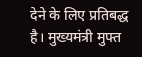देने के लिए प्रतिबद्ध है। मुख्यमंत्री मुफ्त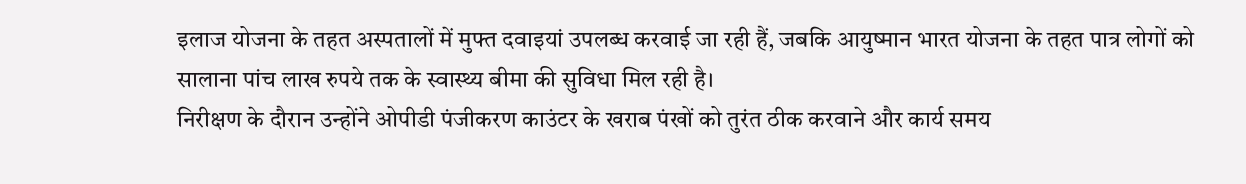इलाज योजना के तहत अस्पतालों में मुफ्त दवाइयां उपलब्ध करवाई जा रही हैं, जबकि आयुष्मान भारत योजना के तहत पात्र लोगों को सालाना पांच लाख रुपये तक के स्वास्थ्य बीमा की सुविधा मिल रही है।
निरीक्षण के दौरान उन्होंने ओपीडी पंजीकरण काउंटर के खराब पंखों को तुरंत ठीक करवाने और कार्य समय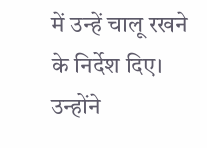में उन्हें चालू रखने के निर्देश दिए। उन्होंने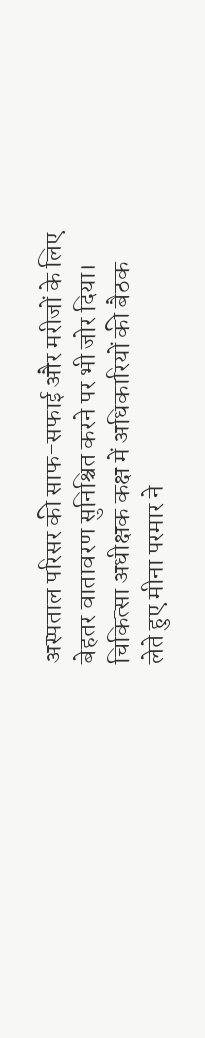अस्पताल परिसर की साफ-सफाई और मरीजों के लिए बेहतर वातावरण सुनिश्चित करने पर भी जोर दिया।
चिकित्सा अधीक्षक कक्ष में अधिकारियों की बैठक लेते हुए मीना परमार ने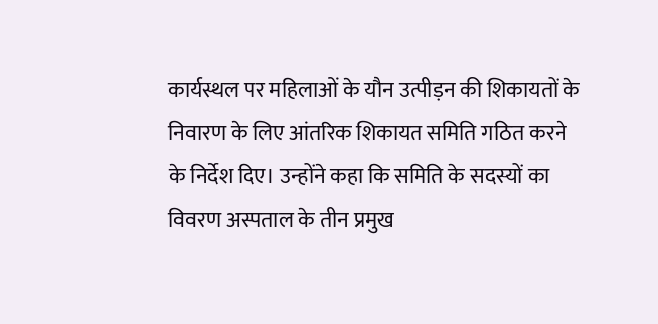कार्यस्थल पर महिलाओं के यौन उत्पीड़न की शिकायतों के निवारण के लिए आंतरिक शिकायत समिति गठित करने के निर्देश दिए। उन्होंने कहा कि समिति के सदस्यों का विवरण अस्पताल के तीन प्रमुख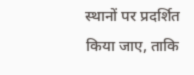स्थानों पर प्रदर्शित किया जाए, ताकि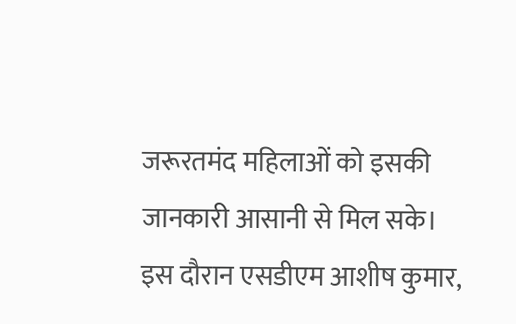जरूरतमंद महिलाओं को इसकी जानकारी आसानी से मिल सके।
इस दौरान एसडीएम आशीष कुमार,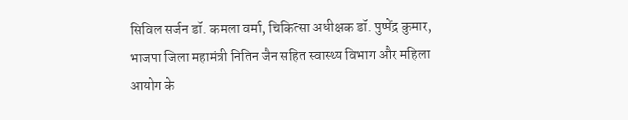सिविल सर्जन डॉ. कमला वर्मा, चिकित्सा अधीक्षक डॉ. पुष्पेंद्र कुमार, भाजपा जिला महामंत्री नितिन जैन सहित स्वास्थ्य विभाग और महिला आयोग के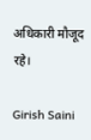अधिकारी मौजूद रहे।

Girish Saini